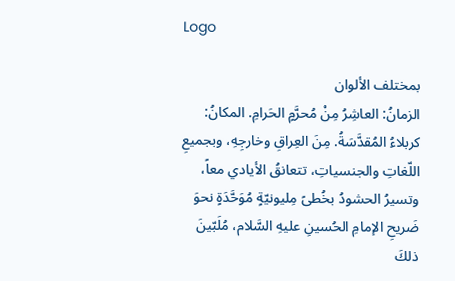Logo

بمختلف الألوان
الزمانُ: العاشِرُ مِنْ مُحرَّمٍ الحَرامِ. المكانُ: كربلاءُ المُقدَّسَةُ. مِنَ العِراقِ وخارجِهِ، وبجميعِ اللّغاتِ والجنسياتِ، تتعانقُ الأيادي معاً، وتسيرُ الحشودُ بخُطىً مِليونيّةٍ مُوَحَّدَةٍ نحوَ ضَريحِ الإمامِ الحُسينِ عليهِ السَّلام، مُلَبّينَ ذلكَ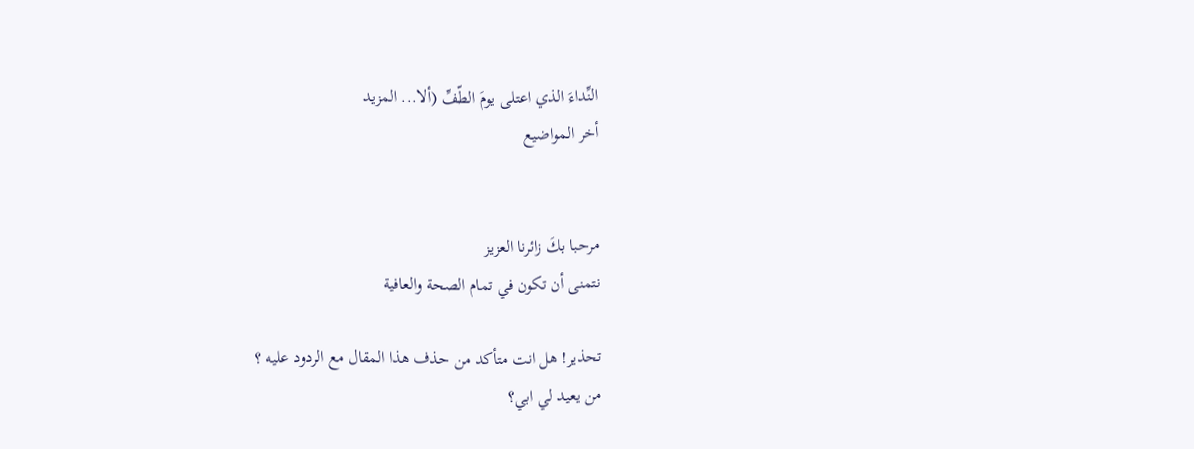النِّداءَ الذي اعتلى يومَ الطّفِّ (ألا... المزيد
أخر المواضيع


مرحبا بكَ زائرنا العزيز
نتمنى أن تكون في تمام الصحة والعافية

تحذير! هل انت متأكد من حذف هذا المقال مع الردود عليه ؟
من يعيد لي ابي؟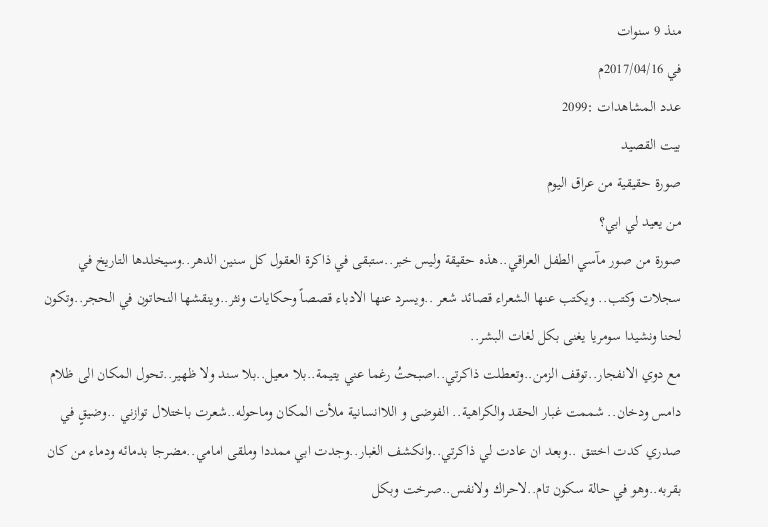منذ 9 سنوات
في 2017/04/16م
عدد المشاهدات :2099
بيت القصيد
صورة حقيقية من عراق اليوم
من يعيد لي ابي؟
صورة من صور مآسي الطفل العراقي..هذه حقيقة وليس خبر..ستبقى في ذاكرة العقول كل سنين الدهر..وسيخلدها التاريخ في سجلات وكتب.. ويكتب عنها الشعراء قصائد شعر ..ويسرد عنها الادباء قصصاً وحكايات ونثر..وينقشها النحاتون في الحجر..وتكون لحنا ونشيدا سومريا يغنى بكل لغات البشر..
مع دوي الانفجار..توقف الزمن..وتعطلت ذاكرتي..اصبحتُ رغما عني يتيمة..بلا معيل..بلا سند ولا ظهير..تحول المكان الى ظلام دامس ودخان.. شممت غبار الحقد والكراهية.. الفوضى و اللاانسانية ملأت المكان وماحوله..شعرت باختلال توازني ..وضيقٍ في صدري كدت اختنق ..وبعد ان عادت لي ذاكرتي..وانكشف الغبار..وجدت ابي ممددا وملقى امامي..مضرجا بدمائه ودماء من كان بقربه..وهو في حالة سكون تام..لاحراك ولانفس..صرخت وبكل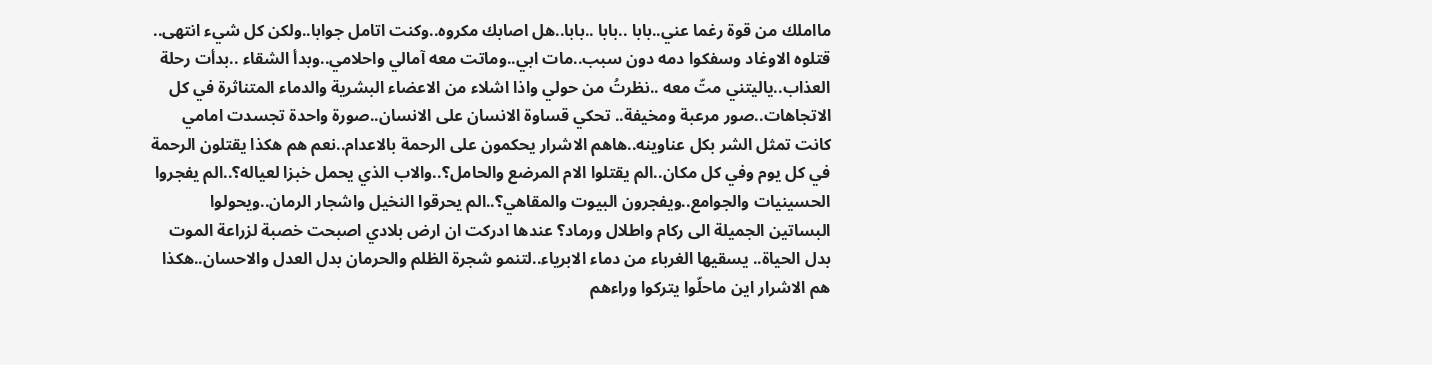مااملك من قوة رغما عني..بابا ..بابا ..بابا..هل اصابك مكروه..وكنت اتامل جوابا..ولكن كل شيء انتهى.. قتلوه الاوغاد وسفكوا دمه دون سبب..مات ابي..وماتت معه آمالي واحلامي..وبدأ الشقاء ..بدأت رحلة العذاب..ياليتني متّ معه ..نظرتُ من حولي واذا اشلاء من الاعضاء البشرية والدماء المتناثرة في كل الاتجاهات..صور مرعبة ومخيفة.. تحكي قساوة الانسان على الانسان..صورة واحدة تجسدت امامي كانت تمثل الشر بكل عناوينه..هاهم الاشرار يحكمون على الرحمة بالاعدام..نعم هم هكذا يقتلون الرحمة في كل يوم وفي كل مكان..الم يقتلوا الام المرضع والحامل؟..والاب الذي يحمل خبزا لعياله؟..الم يفجروا الحسينيات والجوامع..ويفجرون البيوت والمقاهي؟..الم يحرقوا النخيل واشجار الرمان..ويحولوا البساتين الجميلة الى ركام واطلال ورماد؟ عندها ادركت ان ارض بلادي اصبحت خصبة لزراعة الموت بدل الحياة.. يسقيها الغرباء من دماء الابرياء..لتنمو شجرة الظلم والحرمان بدل العدل والاحسان..هكذا هم الاشرار اين ماحلّوا يتركوا وراءهم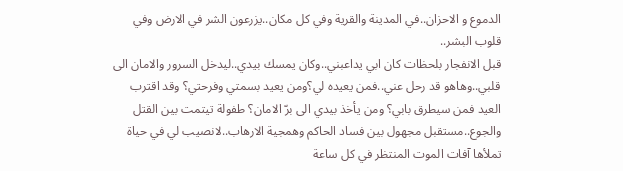الدموع و الاحزان..في المدينة والقرية وفي كل مكان..يزرعون الشر في الارض وفي قلوب البشر..
قبل الانفجار بلحظات كان ابي يداعبني..وكان يمسك بيدي..ليدخل السرور والامان الى قلبي..وهاهو قد رحل عني..فمن يعيده لي؟ومن يعيد بسمتي وفرحتي؟ وقد اقترب العيد فمن سيطرق بابي؟ ومن يأخذ بيدي الى برّ الامان؟ طفولة تيتمت بين القتل والجوع..مستقبل مجهول بين فساد الحاكم وهمجية الارهاب..لانصيب لي في حياة تملأها آفات الموت المنتظر في كل ساعة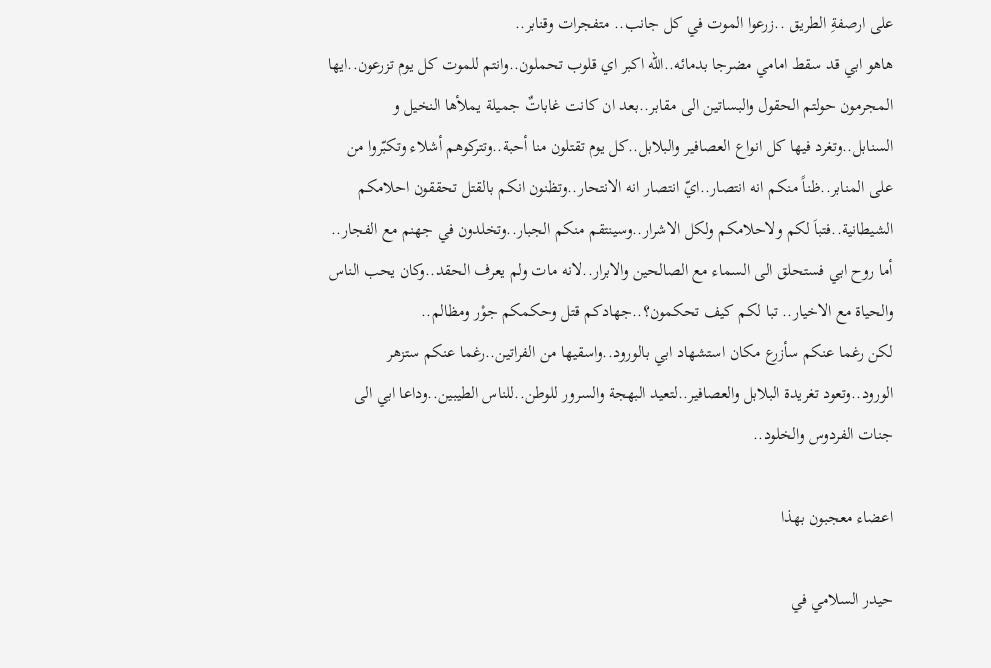على ارصفةِ الطريق ..زرعوا الموت في كل جانب.. متفجرات وقنابر..
هاهو ابي قد سقط امامي مضرجا بدمائه..الله اكبر اي قلوب تحملون..وانتم للموت كل يوم تزرعون..ايها المجرمون حولتم الحقول والبساتين الى مقابر..بعد ان كانت غاباتٌ جميلة يملأها النخيل و السنابل..وتغرد فيها كل انواع العصافير والبلابل..كل يوم تقتلون منا أحبة..وتتركوهم أشلاء وتكبّروا من على المنابر..ظناً منكم انه انتصار..ايّ انتصار انه الانتحار..وتظنون انكم بالقتل تحققون احلامكم الشيطانية..فتباَ لكم ولاحلامكم ولكل الاشرار..وسينتقم منكم الجبار..وتخلدون في جهنم مع الفجار..
أما روح ابي فستحلق الى السماء مع الصالحين والابرار..لانه مات ولم يعرف الحقد..وكان يحب الناس والحياة مع الاخيار.. تبا لكم كيف تحكمون؟..جهادكم قتل وحكمكم جوْر ومظالم..
لكن رغما عنكم سأزرع مكان استشهاد ابي بالورود..واسقيها من الفراتين..رغما عنكم ستزهر الورود..وتعود تغريدة البلابل والعصافير..لتعيد البهجة والسرور للوطن..للناس الطيبين..وداعا ابي الى جنات الفردوس والخلود..

اعضاء معجبون بهذا

حيدر السلامي في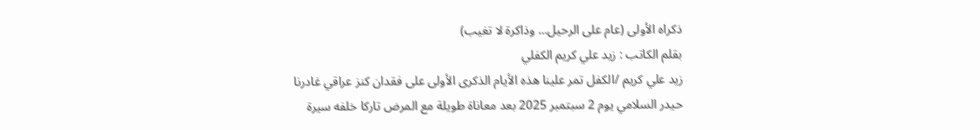ذكراه الأولى (عام على الرحيل... وذاكرة لا تغيب)
بقلم الكاتب : زيد علي كريم الكفلي
زيد علي كريم /الكفل تمر علينا هذه الأيام الذكرى الأولى على فقدان كنز عراقي غادرنا حيدر السلامي يوم 2 سبتمبر 2025 بعد معاناة طويلة مع المرض تاركا خلفه سيرة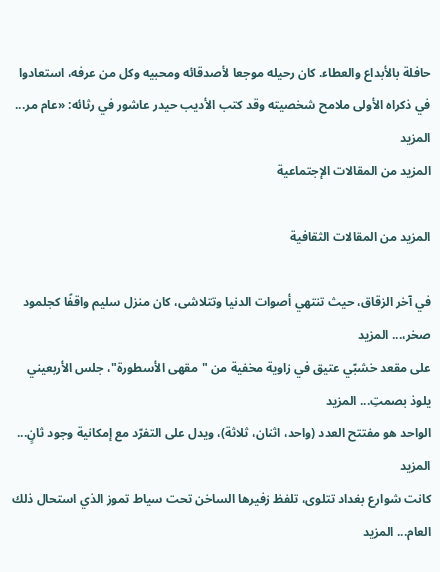حافلة بالأبداع والعطاء. كان رحيله موجعا لأصدقائه ومحبيه وكل من عرفه، استعادوا في ذكراه الأولى ملامح شخصيته وقد كتب الأديب حيدر عاشور في رثائه: «عام مر... المزيد
المزيد من المقالات الإجتماعية

المزيد من المقالات الثقافية

في آخر الزقاق، حيث تنتهي أصوات الدنيا وتتلاشى، كان منزل سليم واقفًا كجلمود صخر،... المزيد
على مقعد خشبّي عتيق في زاوية مخفية من "مقهى الأسطورة"، جلس الأربعيني يلوذ بصمتِ... المزيد
الواحد هو مفتتح العدد (واحد، اثنان، ثلاثة)، ويدل على التفرّد مع إمكانية وجود ثانٍ... المزيد
كانت شوارع بغداد تتلوى، تلفظ زفيرها الساخن تحت سياط تموز الذي استحال ذلك العام... المزيد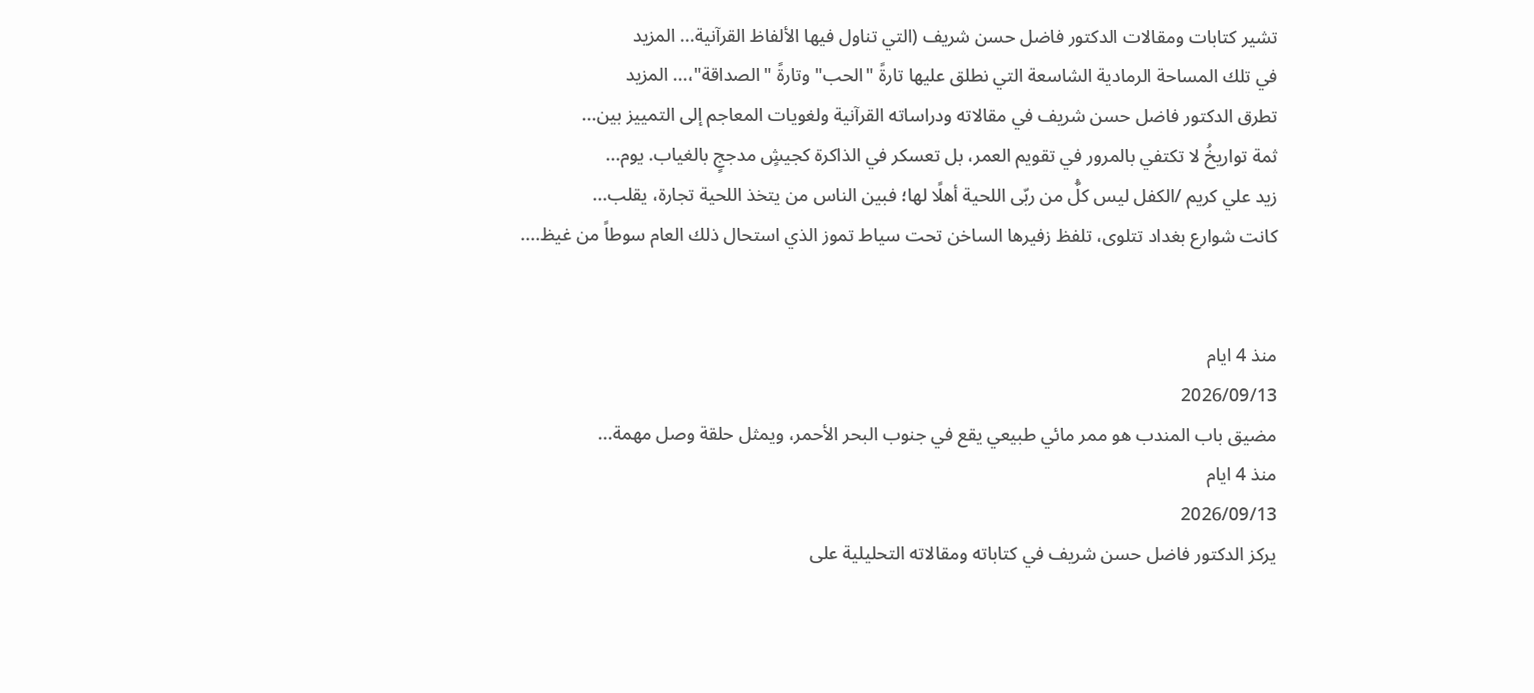تشير كتابات ومقالات الدكتور فاضل حسن شريف (التي تناول فيها الألفاظ القرآنية... المزيد
في تلك المساحة الرمادية الشاسعة التي نطلق عليها تارةً "الحب" وتارةً "الصداقة"،... المزيد
تطرق الدكتور فاضل حسن شريف في مقالاته ودراساته القرآنية ولغويات المعاجم إلى التمييز بين...
ثمة تواريخُ لا تكتفي بالمرور في تقويم العمر، بل تعسكر في الذاكرة كجيشٍ مدججٍ بالغياب. يوم...
زيد علي كريم /الكفل ليس كلُّ من ربّى اللحية أهلًا لها؛ فبين الناس من يتخذ اللحية تجارة، يقلب...
كانت شوارع بغداد تتلوى، تلفظ زفيرها الساخن تحت سياط تموز الذي استحال ذلك العام سوطاً من غيظ....


منذ 4 ايام
2026/09/13
مضيق باب المندب هو ممر مائي طبيعي يقع في جنوب البحر الأحمر، ويمثل حلقة وصل مهمة...
منذ 4 ايام
2026/09/13
يركز الدكتور فاضل حسن شريف في كتاباته ومقالاته التحليلية على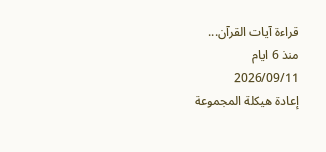قراءة آيات القرآن...
منذ 6 ايام
2026/09/11
إعادة هيكلة المجموعة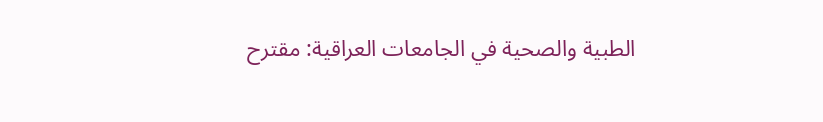الطبية والصحية في الجامعات العراقية: مقترح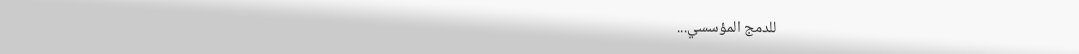للدمج المؤسسي...